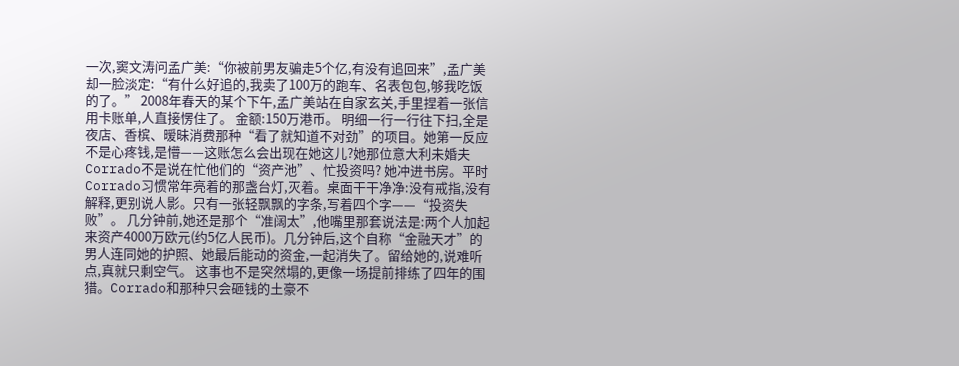一次,窦文涛问孟广美:“你被前男友骗走5个亿,有没有追回来”,孟广美却一脸淡定:“有什么好追的,我卖了100万的跑车、名表包包,够我吃饭的了。” 2008年春天的某个下午,孟广美站在自家玄关,手里捏着一张信用卡账单,人直接愣住了。 金额:150万港币。 明细一行一行往下扫,全是夜店、香槟、暧昧消费那种“看了就知道不对劲”的项目。她第一反应不是心疼钱,是懵——这账怎么会出现在她这儿?她那位意大利未婚夫Corrado不是说在忙他们的“资产池”、忙投资吗? 她冲进书房。平时Corrado习惯常年亮着的那盏台灯,灭着。桌面干干净净:没有戒指,没有解释,更别说人影。只有一张轻飘飘的字条,写着四个字——“投资失败”。 几分钟前,她还是那个“准阔太”,他嘴里那套说法是:两个人加起来资产4000万欧元(约5亿人民币)。几分钟后,这个自称“金融天才”的男人连同她的护照、她最后能动的资金,一起消失了。留给她的,说难听点,真就只剩空气。 这事也不是突然塌的,更像一场提前排练了四年的围猎。Corrado和那种只会砸钱的土豪不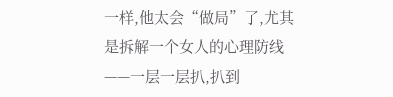一样,他太会“做局”了,尤其是拆解一个女人的心理防线——一层一层扒,扒到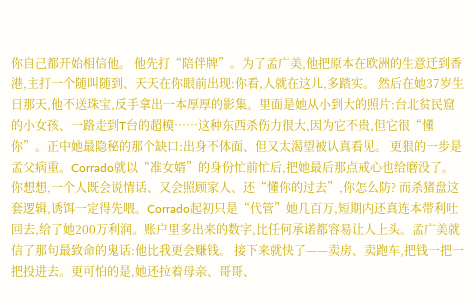你自己都开始相信他。 他先打“陪伴牌”。为了孟广美,他把原本在欧洲的生意迁到香港,主打一个随叫随到、天天在你眼前出现:你看,人就在这儿,多踏实。 然后在她37岁生日那天,他不送珠宝,反手拿出一本厚厚的影集。里面是她从小到大的照片:台北贫民窟的小女孩、一路走到T台的超模……这种东西杀伤力很大,因为它不贵,但它很“懂你”。正中她最隐秘的那个缺口:出身不体面、但又太渴望被认真看见。 更狠的一步是孟父病重。Corrado就以“准女婿”的身份忙前忙后,把她最后那点戒心也给磨没了。你想想,一个人既会说情话、又会照顾家人、还“懂你的过去”,你怎么防? 而杀猪盘这套逻辑,诱饵一定得先喂。Corrado起初只是“代管”她几百万,短期内还真连本带利吐回去,给了她200万利润。账户里多出来的数字,比任何承诺都容易让人上头。孟广美就信了那句最致命的鬼话:他比我更会赚钱。 接下来就快了——卖房、卖跑车,把钱一把一把投进去。更可怕的是,她还拉着母亲、哥哥、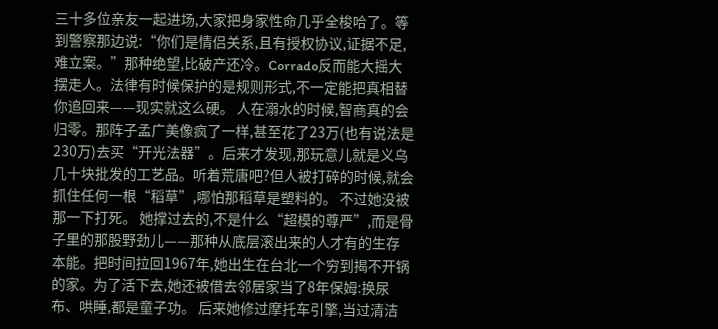三十多位亲友一起进场,大家把身家性命几乎全梭哈了。等到警察那边说:“你们是情侣关系,且有授权协议,证据不足,难立案。”那种绝望,比破产还冷。Corrado反而能大摇大摆走人。法律有时候保护的是规则形式,不一定能把真相替你追回来——现实就这么硬。 人在溺水的时候,智商真的会归零。那阵子孟广美像疯了一样,甚至花了23万(也有说法是230万)去买“开光法器”。后来才发现,那玩意儿就是义乌几十块批发的工艺品。听着荒唐吧?但人被打碎的时候,就会抓住任何一根“稻草”,哪怕那稻草是塑料的。 不过她没被那一下打死。 她撑过去的,不是什么“超模的尊严”,而是骨子里的那股野劲儿——那种从底层滚出来的人才有的生存本能。把时间拉回1967年,她出生在台北一个穷到揭不开锅的家。为了活下去,她还被借去邻居家当了8年保姆:换尿布、哄睡,都是童子功。 后来她修过摩托车引擎,当过清洁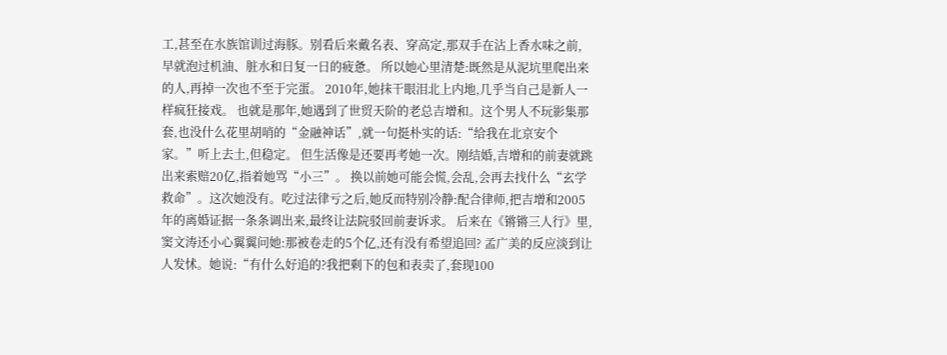工,甚至在水族馆训过海豚。别看后来戴名表、穿高定,那双手在沾上香水味之前,早就泡过机油、脏水和日复一日的疲惫。 所以她心里清楚:既然是从泥坑里爬出来的人,再掉一次也不至于完蛋。 2010年,她抹干眼泪北上内地,几乎当自己是新人一样疯狂接戏。 也就是那年,她遇到了世贸天阶的老总吉增和。这个男人不玩影集那套,也没什么花里胡哨的“金融神话”,就一句挺朴实的话:“给我在北京安个家。”听上去土,但稳定。 但生活像是还要再考她一次。刚结婚,吉增和的前妻就跳出来索赔20亿,指着她骂“小三”。 换以前她可能会慌,会乱,会再去找什么“玄学救命”。这次她没有。吃过法律亏之后,她反而特别冷静:配合律师,把吉增和2005年的离婚证据一条条调出来,最终让法院驳回前妻诉求。 后来在《锵锵三人行》里,窦文涛还小心翼翼问她:那被卷走的5个亿,还有没有希望追回? 孟广美的反应淡到让人发怵。她说:“有什么好追的?我把剩下的包和表卖了,套现100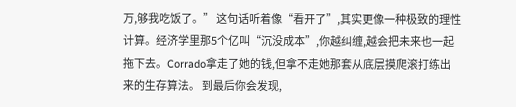万,够我吃饭了。” 这句话听着像“看开了”,其实更像一种极致的理性计算。经济学里那5个亿叫“沉没成本”,你越纠缠,越会把未来也一起拖下去。Corrado拿走了她的钱,但拿不走她那套从底层摸爬滚打练出来的生存算法。 到最后你会发现,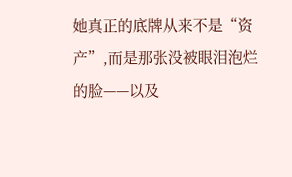她真正的底牌从来不是“资产”,而是那张没被眼泪泡烂的脸——以及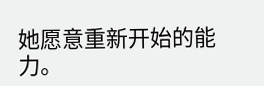她愿意重新开始的能力。